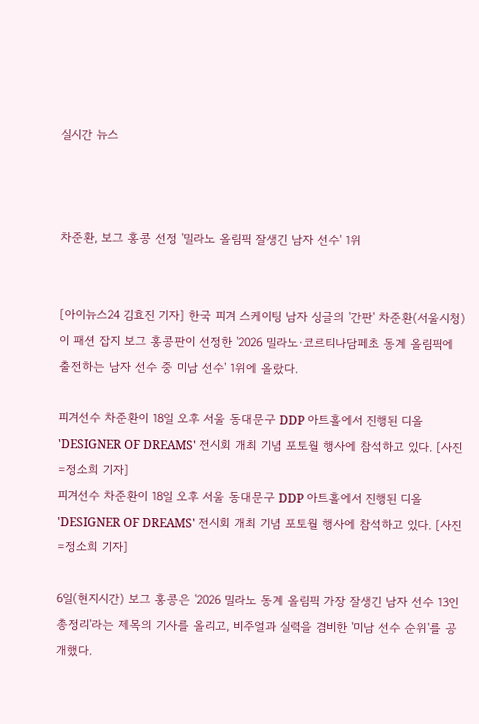실시간 뉴스



차준환, 보그 홍콩 선정 '밀라노 올림픽 잘생긴 남자 선수' 1위


[아이뉴스24 김효진 기자] 한국 피겨 스케이팅 남자 싱글의 '간판' 차준환(서울시청)이 패션 잡지 보그 홍콩판이 선정한 '2026 밀라노·코르티나담페초 동계 올림픽에 출전하는 남자 선수 중 미남 선수' 1위에 올랐다.

피겨선수 차준환이 18일 오후 서울 동대문구 DDP 아트홀에서 진행된 디올 'DESIGNER OF DREAMS' 전시회 개최 기념 포토월 행사에 참석하고 있다. [사진=정소희 기자]
피겨선수 차준환이 18일 오후 서울 동대문구 DDP 아트홀에서 진행된 디올 'DESIGNER OF DREAMS' 전시회 개최 기념 포토월 행사에 참석하고 있다. [사진=정소희 기자]

6일(현지시간) 보그 홍콩은 '2026 밀라노 동계 올림픽 가장 잘생긴 남자 선수 13인 총정리'라는 제목의 기사를 올리고, 비주얼과 실력을 겸비한 '미남 선수 순위'를 공개했다.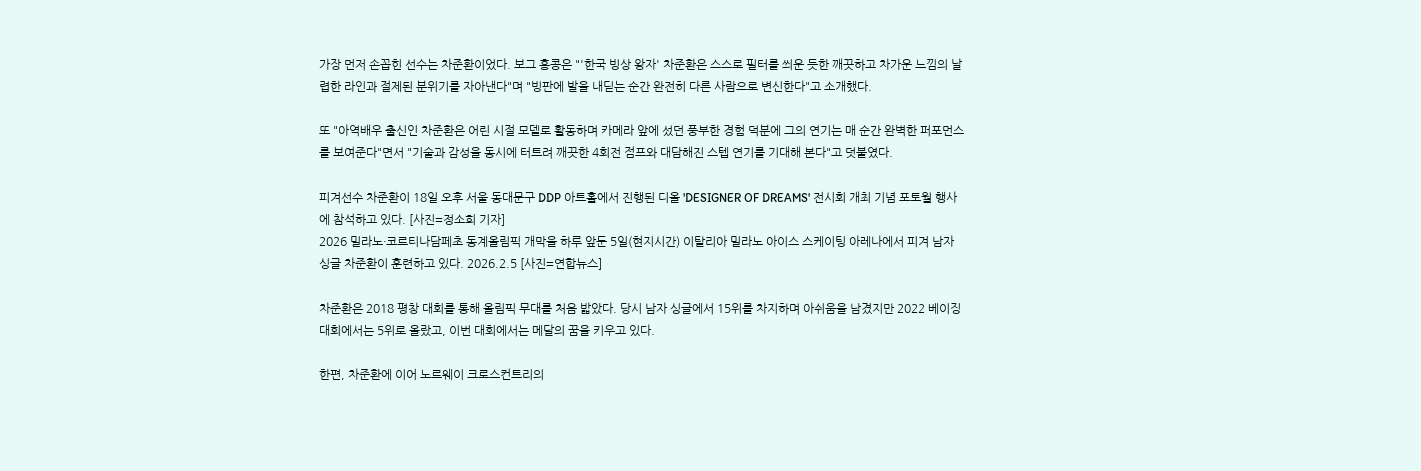가장 먼저 손꼽힌 선수는 차준환이었다. 보그 홍콩은 "'한국 빙상 왕자' 차준환은 스스로 필터를 씌운 듯한 깨끗하고 차가운 느낌의 날렵한 라인과 절제된 분위기를 자아낸다"며 "빙판에 발을 내딛는 순간 완전히 다른 사람으로 변신한다"고 소개했다.

또 "아역배우 출신인 차준환은 어린 시절 모델로 활동하며 카메라 앞에 섰던 풍부한 경험 덕분에 그의 연기는 매 순간 완벽한 퍼포먼스를 보여준다"면서 "기술과 감성을 동시에 터트려 깨끗한 4회전 점프와 대담해진 스텝 연기를 기대해 본다"고 덧붙였다.

피겨선수 차준환이 18일 오후 서울 동대문구 DDP 아트홀에서 진행된 디올 'DESIGNER OF DREAMS' 전시회 개최 기념 포토월 행사에 참석하고 있다. [사진=정소희 기자]
2026 밀라노·코르티나담페초 동계올림픽 개막을 하루 앞둔 5일(현지시간) 이탈리아 밀라노 아이스 스케이팅 아레나에서 피겨 남자 싱글 차준환이 훈련하고 있다. 2026.2.5 [사진=연합뉴스]

차준환은 2018 평창 대회를 통해 올림픽 무대를 처음 밟았다. 당시 남자 싱글에서 15위를 차지하며 아쉬움을 남겼지만 2022 베이징 대회에서는 5위로 올랐고, 이번 대회에서는 메달의 꿈을 키우고 있다.

한편, 차준환에 이어 노르웨이 크로스컨트리의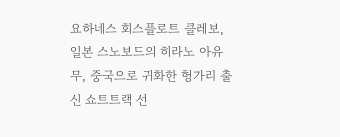요하네스 회스플로트 클레보, 일본 스노보드의 히라노 아유무, 중국으로 귀화한 헝가리 출신 쇼트트랙 선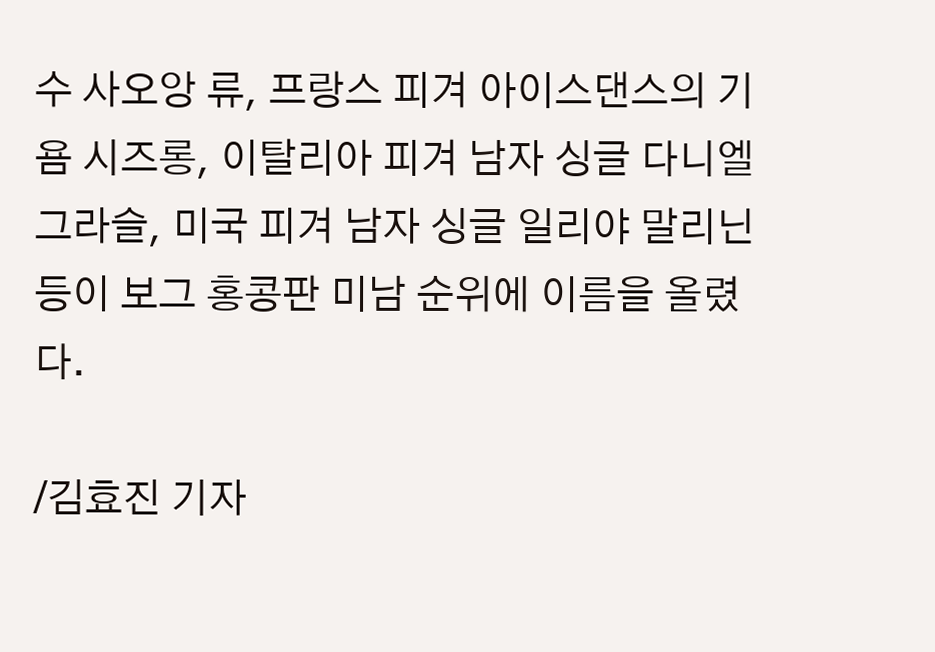수 사오앙 류, 프랑스 피겨 아이스댄스의 기욤 시즈롱, 이탈리아 피겨 남자 싱글 다니엘 그라슬, 미국 피겨 남자 싱글 일리야 말리닌 등이 보그 홍콩판 미남 순위에 이름을 올렸다.

/김효진 기자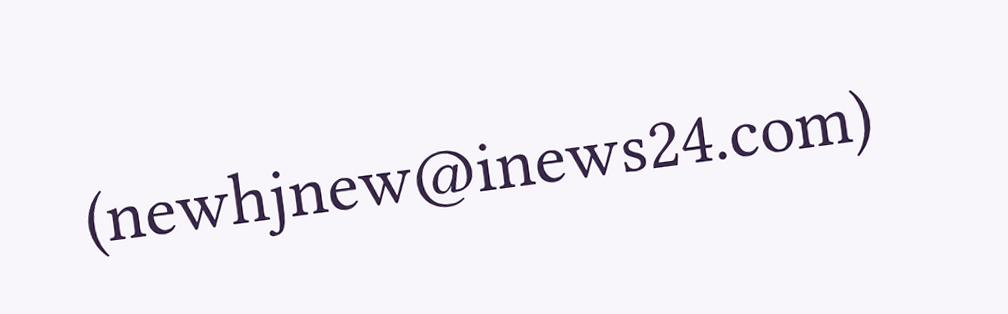(newhjnew@inews24.com)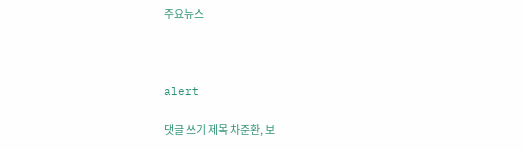주요뉴스



alert

댓글 쓰기 제목 차준환, 보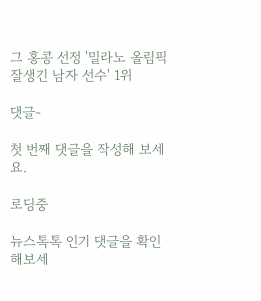그 홍콩 선정 '밀라노 올림픽 잘생긴 남자 선수' 1위

댓글-

첫 번째 댓글을 작성해 보세요.

로딩중

뉴스톡톡 인기 댓글을 확인해보세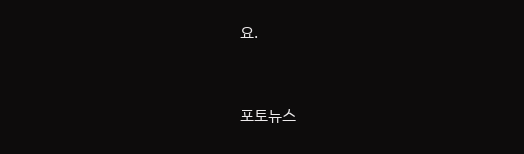요.



포토뉴스